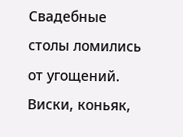Свадебные столы ломились от угощений. Виски, коньяк,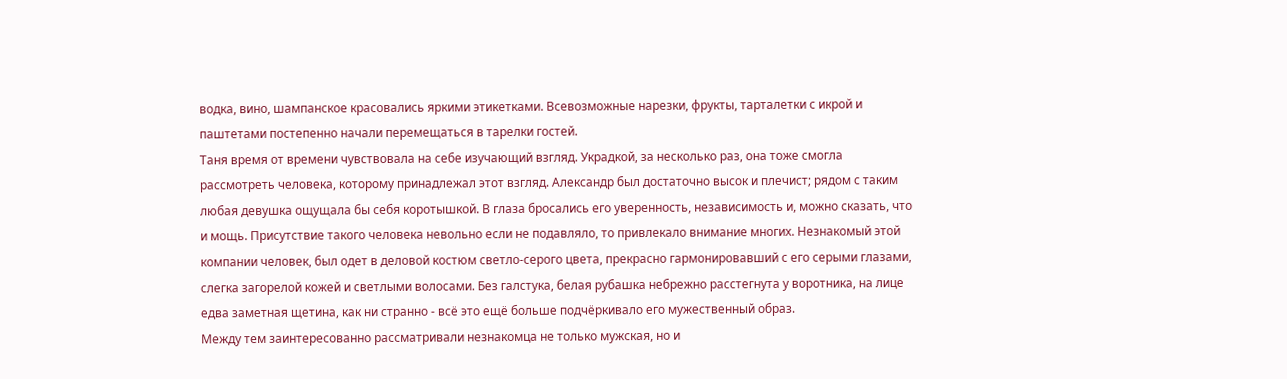водка, вино, шампанское красовались яркими этикетками. Всевозможные нарезки, фрукты, тарталетки с икрой и паштетами постепенно начали перемещаться в тарелки гостей.
Таня время от времени чувствовала на себе изучающий взгляд. Украдкой, за несколько раз, она тоже смогла рассмотреть человека, которому принадлежал этот взгляд. Александр был достаточно высок и плечист; рядом с таким любая девушка ощущала бы себя коротышкой. В глаза бросались его уверенность, независимость и, можно сказать, что и мощь. Присутствие такого человека невольно если не подавляло, то привлекало внимание многих. Незнакомый этой компании человек, был одет в деловой костюм светло-серого цвета, прекрасно гармонировавший с его серыми глазами, слегка загорелой кожей и светлыми волосами. Без галстука, белая рубашка небрежно расстегнута у воротника, на лице едва заметная щетина, как ни странно - всё это ещё больше подчёркивало его мужественный образ.
Между тем заинтересованно рассматривали незнакомца не только мужская, но и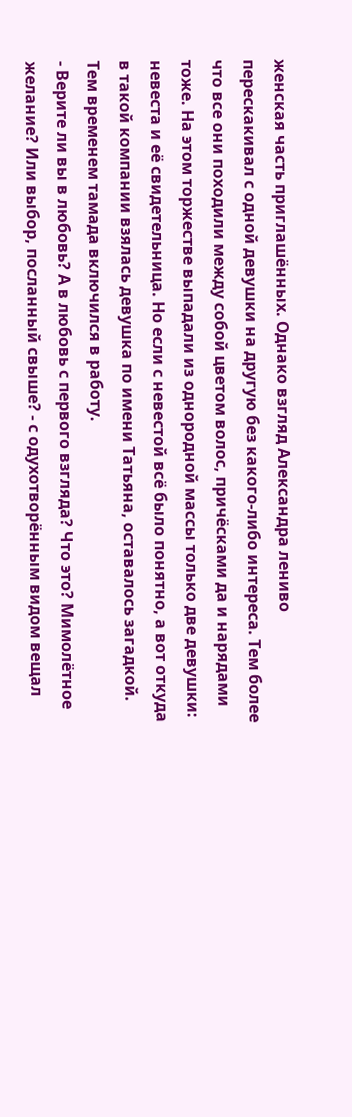женская часть приглашённых. Однако взгляд Александра лениво перескакивал с одной девушки на другую без какого-либо интереса. Тем более что все они походили между собой цветом волос, причёсками да и нарядами тоже. На этом торжестве выпадали из однородной массы только две девушки: невеста и её свидетельница. Но если с невестой всё было понятно, а вот откуда в такой компании взялась девушка по имени Татьяна, оставалось загадкой.
Тем временем тамада включился в работу.
- Верите ли вы в любовь? А в любовь с первого взгляда? Что это? Мимолётное желание? Или выбор, посланный свыше? - с одухотворённым видом вещал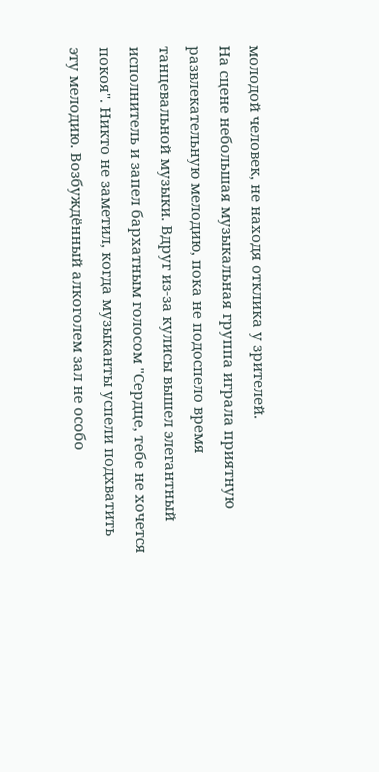молодой человек, не находя отклика у зрителей.
На сцене небольшая музыкальная группа играла приятную развлекательную мелодию, пока не подоспело время танцевальной музыки. Вдруг из-за кулисы вышел элегантный исполнитель и запел бархатным голосом "Сердце, тебе не хочется покоя". Никто не заметил, когда музыканты успели подхватить эту мелодию. Возбуждённый алкоголем зал не особо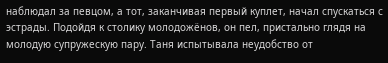наблюдал за певцом, а тот, заканчивая первый куплет, начал спускаться с эстрады. Подойдя к столику молодожёнов, он пел, пристально глядя на молодую супружескую пару. Таня испытывала неудобство от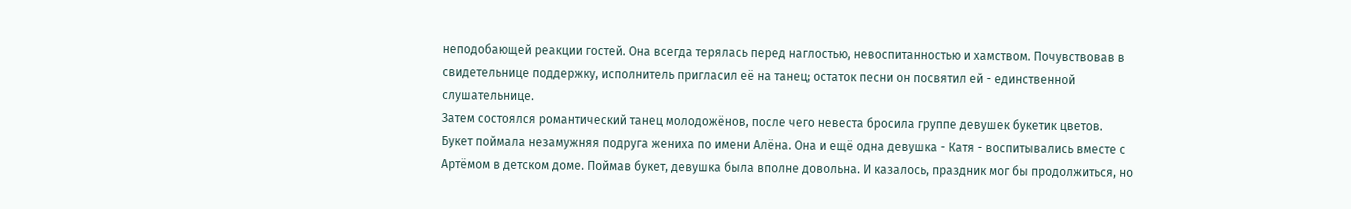неподобающей реакции гостей. Она всегда терялась перед наглостью, невоспитанностью и хамством. Почувствовав в свидетельнице поддержку, исполнитель пригласил её на танец; остаток песни он посвятил ей - единственной слушательнице.
Затем состоялся романтический танец молодожёнов, после чего невеста бросила группе девушек букетик цветов. Букет поймала незамужняя подруга жениха по имени Алёна. Она и ещё одна девушка - Катя - воспитывались вместе с Артёмом в детском доме. Поймав букет, девушка была вполне довольна. И казалось, праздник мог бы продолжиться, но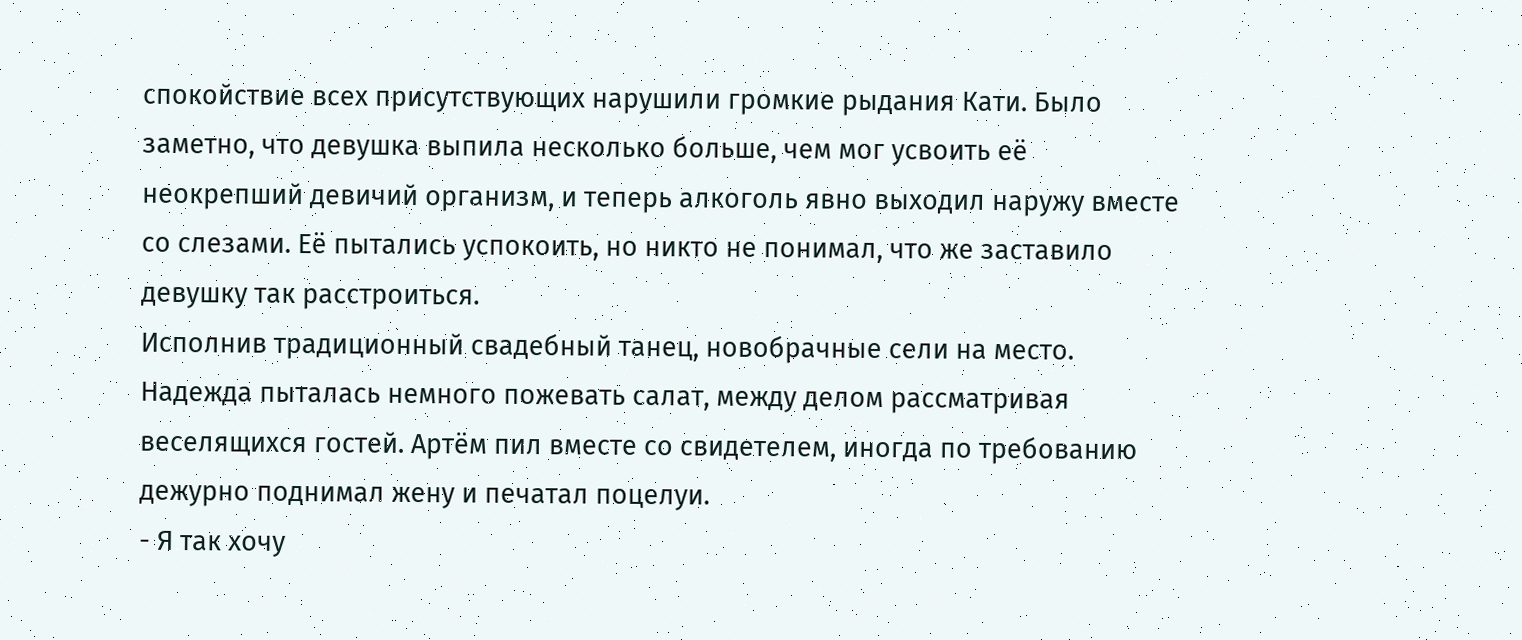спокойствие всех присутствующих нарушили громкие рыдания Кати. Было заметно, что девушка выпила несколько больше, чем мог усвоить её неокрепший девичий организм, и теперь алкоголь явно выходил наружу вместе со слезами. Её пытались успокоить, но никто не понимал, что же заставило девушку так расстроиться.
Исполнив традиционный свадебный танец, новобрачные сели на место. Надежда пыталась немного пожевать салат, между делом рассматривая веселящихся гостей. Артём пил вместе со свидетелем, иногда по требованию дежурно поднимал жену и печатал поцелуи.
- Я так хочу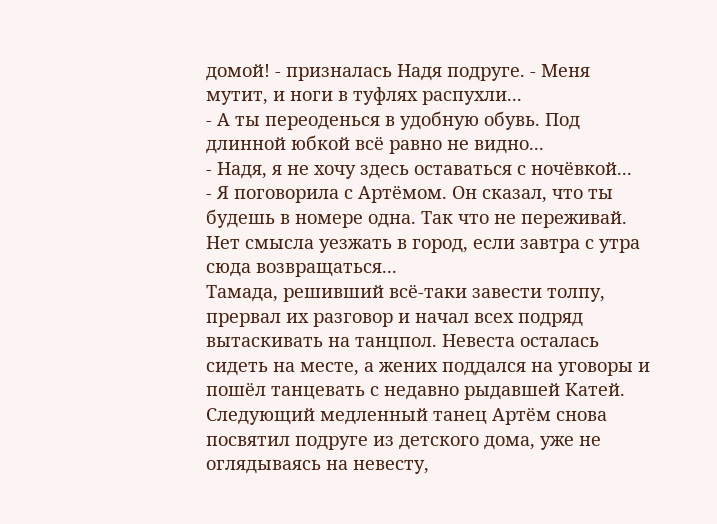домой! - призналась Надя подруге. - Меня мутит, и ноги в туфлях распухли...
- А ты переоденься в удобную обувь. Под длинной юбкой всё равно не видно...
- Надя, я не хочу здесь оставаться с ночёвкой...
- Я поговорила с Артёмом. Он сказал, что ты будешь в номере одна. Так что не переживай. Нет смысла уезжать в город, если завтра с утра сюда возвращаться...
Тамада, решивший всё-таки завести толпу, прервал их разговор и начал всех подряд вытаскивать на танцпол. Невеста осталась сидеть на месте, а жених поддался на уговоры и пошёл танцевать с недавно рыдавшей Катей.
Следующий медленный танец Артём снова посвятил подруге из детского дома, уже не оглядываясь на невесту,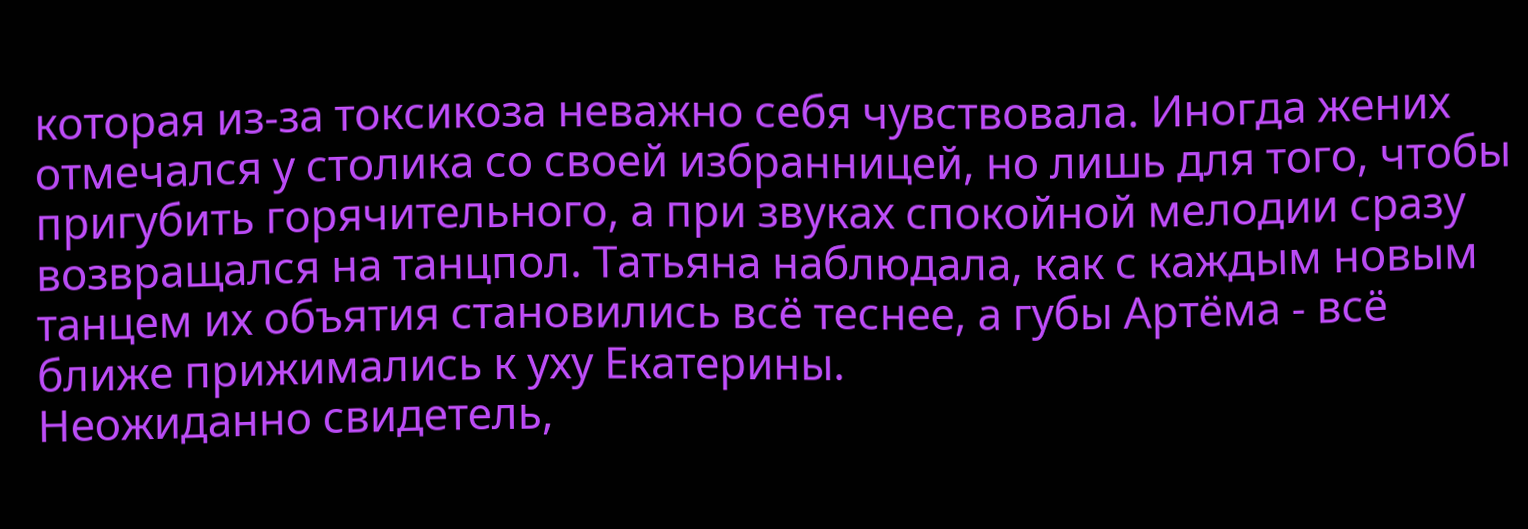которая из-за токсикоза неважно себя чувствовала. Иногда жених отмечался у столика со своей избранницей, но лишь для того, чтобы пригубить горячительного, а при звуках спокойной мелодии сразу возвращался на танцпол. Татьяна наблюдала, как с каждым новым танцем их объятия становились всё теснее, а губы Артёма - всё ближе прижимались к уху Екатерины.
Неожиданно свидетель,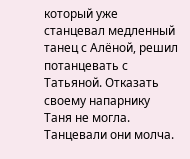который уже станцевал медленный танец с Алёной, решил потанцевать с Татьяной. Отказать своему напарнику Таня не могла. Танцевали они молча.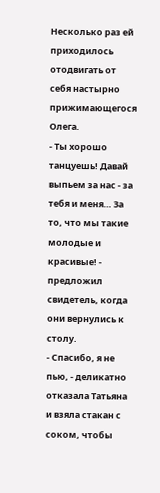Несколько раз ей приходилось отодвигать от себя настырно прижимающегося Олега.
- Ты хорошо танцуешь! Давай выпьем за нас - за тебя и меня… За то, что мы такие молодые и красивые! - предложил свидетель, когда они вернулись к столу.
- Спасибо, я не пью, - деликатно отказала Татьяна и взяла стакан с соком, чтобы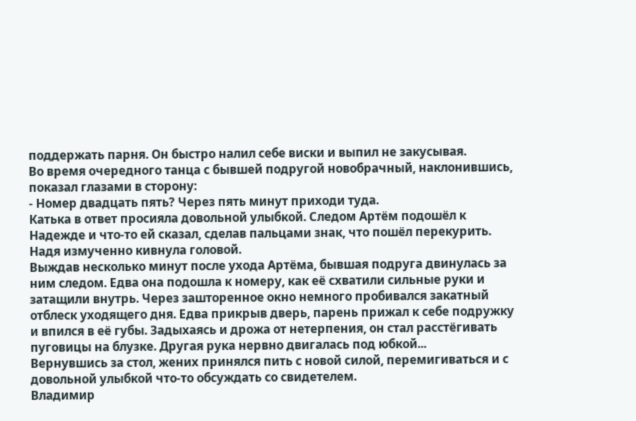поддержать парня. Он быстро налил себе виски и выпил не закусывая.
Во время очередного танца с бывшей подругой новобрачный, наклонившись, показал глазами в сторону:
- Номер двадцать пять? Через пять минут приходи туда.
Катька в ответ просияла довольной улыбкой. Следом Артём подошёл к Надежде и что-то ей сказал, сделав пальцами знак, что пошёл перекурить. Надя измученно кивнула головой.
Выждав несколько минут после ухода Артёма, бывшая подруга двинулась за ним следом. Едва она подошла к номеру, как её схватили сильные руки и затащили внутрь. Через зашторенное окно немного пробивался закатный отблеск уходящего дня. Едва прикрыв дверь, парень прижал к себе подружку и впился в её губы. Задыхаясь и дрожа от нетерпения, он стал расстёгивать пуговицы на блузке. Другая рука нервно двигалась под юбкой...
Вернувшись за стол, жених принялся пить с новой силой, перемигиваться и с довольной улыбкой что-то обсуждать со свидетелем.
Владимир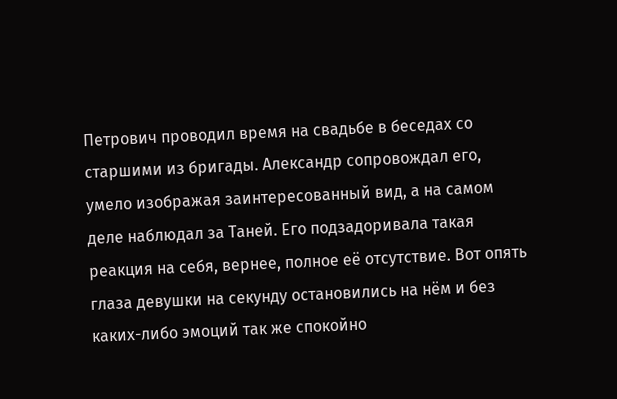Петрович проводил время на свадьбе в беседах со старшими из бригады. Александр сопровождал его, умело изображая заинтересованный вид, а на самом деле наблюдал за Таней. Его подзадоривала такая реакция на себя, вернее, полное её отсутствие. Вот опять глаза девушки на секунду остановились на нём и без каких-либо эмоций так же спокойно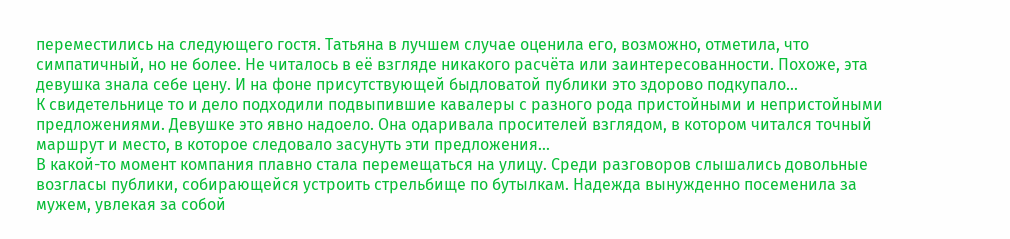переместились на следующего гостя. Татьяна в лучшем случае оценила его, возможно, отметила, что симпатичный, но не более. Не читалось в её взгляде никакого расчёта или заинтересованности. Похоже, эта девушка знала себе цену. И на фоне присутствующей быдловатой публики это здорово подкупало...
К свидетельнице то и дело подходили подвыпившие кавалеры с разного рода пристойными и непристойными предложениями. Девушке это явно надоело. Она одаривала просителей взглядом, в котором читался точный маршрут и место, в которое следовало засунуть эти предложения...
В какой-то момент компания плавно стала перемещаться на улицу. Среди разговоров слышались довольные возгласы публики, собирающейся устроить стрельбище по бутылкам. Надежда вынужденно посеменила за мужем, увлекая за собой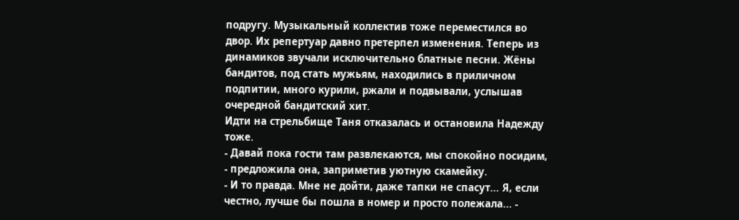подругу. Музыкальный коллектив тоже переместился во двор. Их репертуар давно претерпел изменения. Теперь из динамиков звучали исключительно блатные песни. Жёны бандитов, под стать мужьям, находились в приличном подпитии, много курили, ржали и подвывали, услышав очередной бандитский хит.
Идти на стрельбище Таня отказалась и остановила Надежду тоже.
- Давай пока гости там развлекаются, мы спокойно посидим, - предложила она, заприметив уютную скамейку.
- И то правда. Мне не дойти, даже тапки не спасут... Я, если честно, лучше бы пошла в номер и просто полежала... -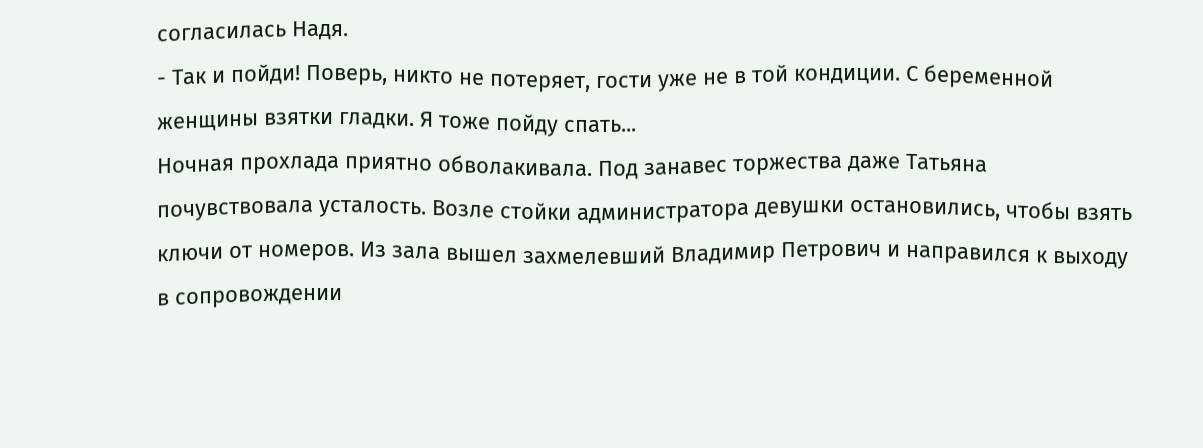согласилась Надя.
- Так и пойди! Поверь, никто не потеряет, гости уже не в той кондиции. С беременной женщины взятки гладки. Я тоже пойду спать...
Ночная прохлада приятно обволакивала. Под занавес торжества даже Татьяна почувствовала усталость. Возле стойки администратора девушки остановились, чтобы взять ключи от номеров. Из зала вышел захмелевший Владимир Петрович и направился к выходу в сопровождении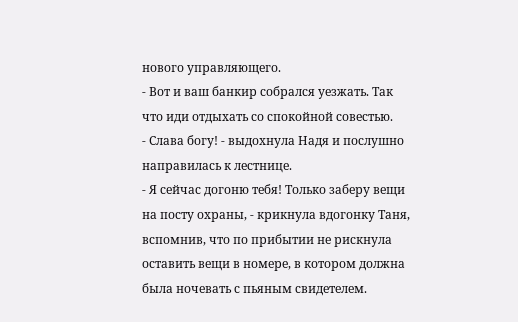нового управляющего.
- Вот и ваш банкир собрался уезжать. Так что иди отдыхать со спокойной совестью.
- Слава богу! - выдохнула Надя и послушно направилась к лестнице.
- Я сейчас догоню тебя! Только заберу вещи на посту охраны, - крикнула вдогонку Таня, вспомнив, что по прибытии не рискнула оставить вещи в номере, в котором должна была ночевать с пьяным свидетелем.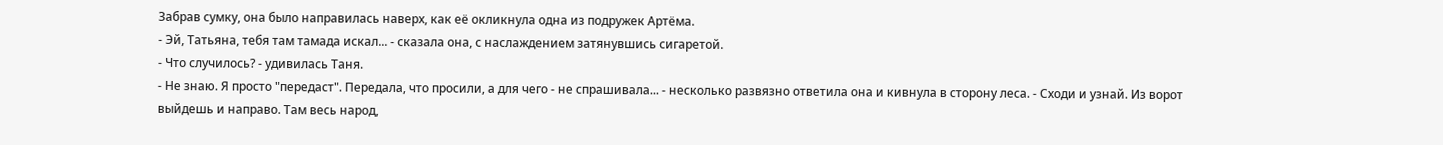Забрав сумку, она было направилась наверх, как её окликнула одна из подружек Артёма.
- Эй, Татьяна, тебя там тамада искал... - сказала она, с наслаждением затянувшись сигаретой.
- Что случилось? - удивилась Таня.
- Не знаю. Я просто "передаст". Передала, что просили, а для чего - не спрашивала... - несколько развязно ответила она и кивнула в сторону леса. - Сходи и узнай. Из ворот выйдешь и направо. Там весь народ,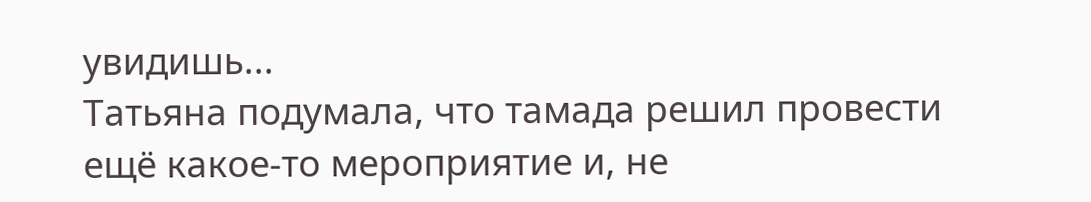увидишь...
Татьяна подумала, что тамада решил провести ещё какое-то мероприятие и, не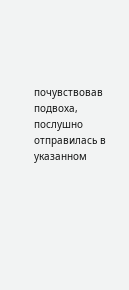почувствовав подвоха, послушно отправилась в указанном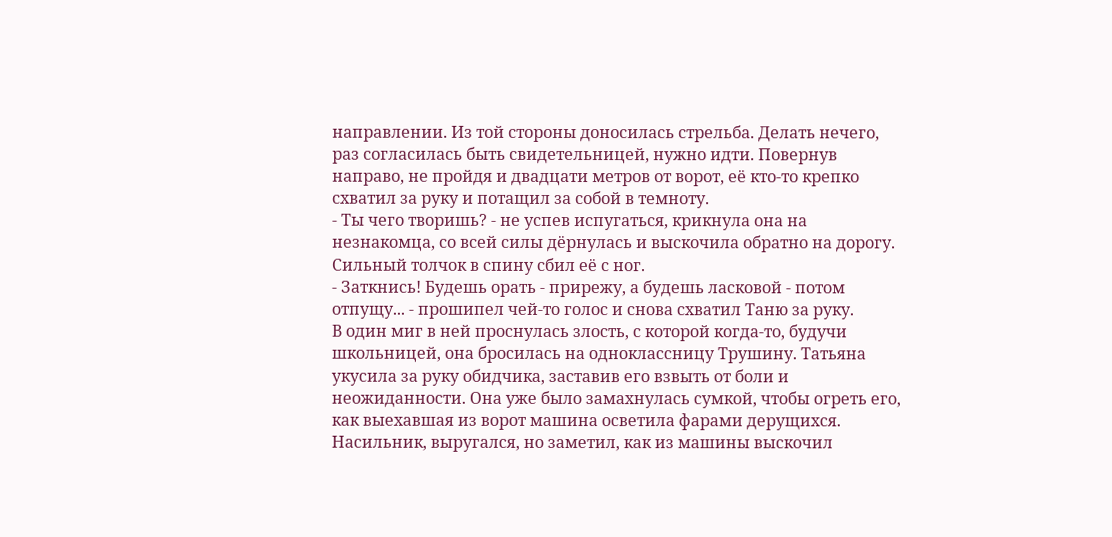направлении. Из той стороны доносилась стрельба. Делать нечего, раз согласилась быть свидетельницей, нужно идти. Повернув направо, не пройдя и двадцати метров от ворот, её кто-то крепко схватил за руку и потащил за собой в темноту.
- Ты чего творишь? - не успев испугаться, крикнула она на незнакомца, со всей силы дёрнулась и выскочила обратно на дорогу.
Сильный толчок в спину сбил её с ног.
- Заткнись! Будешь орать - прирежу, а будешь ласковой - потом отпущу... - прошипел чей-то голос и снова схватил Таню за руку.
В один миг в ней проснулась злость, с которой когда-то, будучи школьницей, она бросилась на одноклассницу Трушину. Татьяна укусила за руку обидчика, заставив его взвыть от боли и неожиданности. Она уже было замахнулась сумкой, чтобы огреть его, как выехавшая из ворот машина осветила фарами дерущихся. Насильник, выругался, но заметил, как из машины выскочил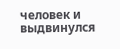человек и выдвинулся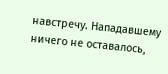навстречу. Нападавшему ничего не оставалось,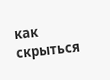как скрыться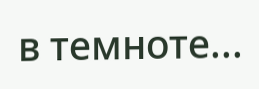в темноте...